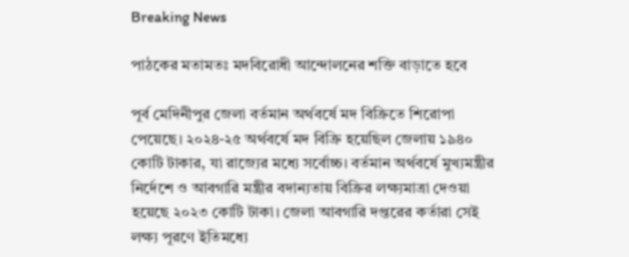Breaking News

পাঠকের মতামতঃ মদবিরোধী আন্দোলনের শক্তি বাড়াতে হবে

পূর্ব মেদিনীপুর জেলা বর্তমান অর্থবর্ষে মদ বিক্রিতে শিরোপা পেয়েছে। ২০২৪-২৫ অর্থবর্ষে মদ বিক্রি হয়েছিল জেলায় ১৯৪০ কোটি টাকার, যা রাজ্যের মধ্যে সর্বোচ্চ। বর্তমান অর্থবর্ষে মুখ্যমন্ত্রীর নির্দেশে ও আবগারি মন্ত্রীর বদান্যতায় বিক্রির লক্ষ্যমাত্রা দেওয়া হয়েছে ২০২৩ কোটি টাকা। জেলা আবগারি দপ্তরের কর্তারা সেই লক্ষ্য পূরণে ইতিমধ্যে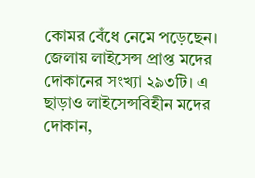কোমর বেঁধে নেমে পড়েছেন। জেলায় লাইসেন্স প্রাপ্ত মদের দোকানের সংখ্যা ২৯৩টি। এ ছাড়াও লাইসেন্সবিহীন মদের দোকান,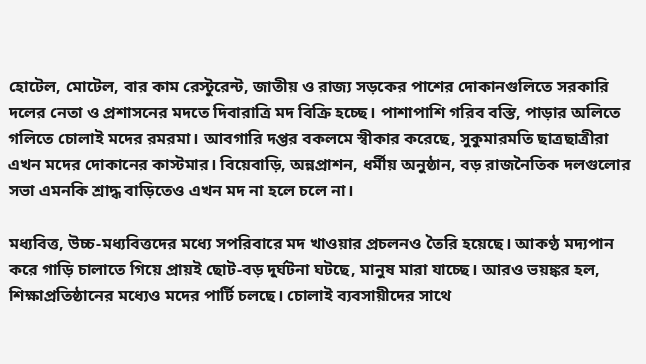হোটেল, মোটেল, বার কাম রেস্টুরেন্ট, জাতীয় ও রাজ্য সড়কের পাশের দোকানগুলিতে সরকারি দলের নেতা ও প্রশাসনের মদতে দিবারাত্রি মদ বিক্রি হচ্ছে। পাশাপাশি গরিব বস্তি, পাড়ার অলিতে গলিতে চোলাই মদের রমরমা। আবগারি দপ্তর বকলমে স্বীকার করেছে, সুকুমারমতি ছাত্রছাত্রীরা এখন মদের দোকানের কাস্টমার। বিয়েবাড়ি, অন্নপ্রাশন, ধর্মীয় অনুষ্ঠান, বড় রাজনৈতিক দলগুলোর সভা এমনকি শ্রাদ্ধ বাড়িতেও এখন মদ না হলে চলে না।

মধ্যবিত্ত, উচ্চ-মধ্যবিত্তদের মধ্যে সপরিবারে মদ খাওয়ার প্রচলনও তৈরি হয়েছে। আকণ্ঠ মদ্যপান করে গাড়ি চালাতে গিয়ে প্রায়ই ছোট-বড় দুর্ঘটনা ঘটছে, মানুষ মারা যাচ্ছে। আরও ভয়ঙ্কর হল, শিক্ষাপ্রতিষ্ঠানের মধ্যেও মদের পার্টি চলছে। চোলাই ব্যবসায়ীদের সাথে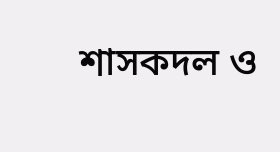শাসকদল ও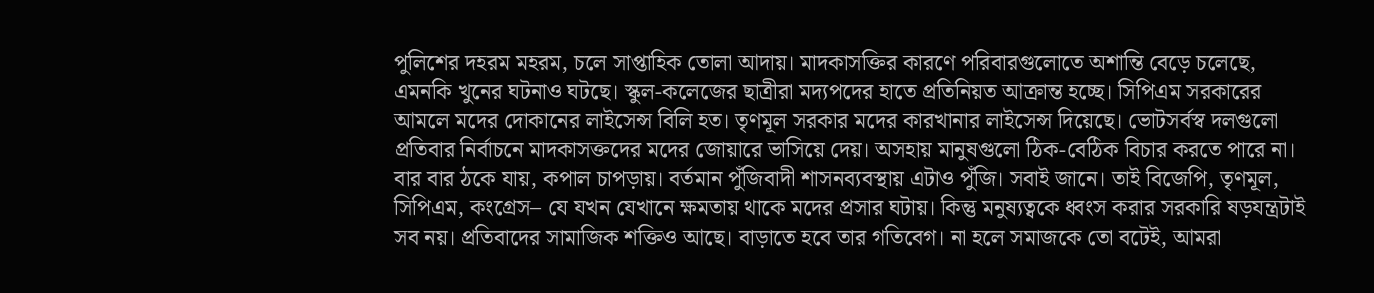পুলিশের দহরম মহরম, চলে সাপ্তাহিক তোলা আদায়। মাদকাসক্তির কারণে পরিবারগুলোতে অশান্তি বেড়ে চলেছে, এমনকি খুনের ঘটনাও ঘটছে। স্কুল-কলেজের ছাত্রীরা মদ্যপদের হাতে প্রতিনিয়ত আক্রান্ত হচ্ছে। সিপিএম সরকারের আমলে মদের দোকানের লাইসেন্স বিলি হত। তৃণমূল সরকার মদের কারখানার লাইসেন্স দিয়েছে। ভোটসর্বস্ব দলগুলো প্রতিবার নির্বাচনে মাদকাসক্তদের মদের জোয়ারে ভাসিয়ে দেয়। অসহায় মানুষগুলো ঠিক-বেঠিক বিচার করতে পারে না। বার বার ঠকে যায়, কপাল চাপড়ায়। বর্তমান পুঁজিবাদী শাসনব্যবস্থায় এটাও পুঁজি। সবাই জানে। তাই বিজেপি, তৃণমূল, সিপিএম, কংগ্রেস– যে যখন যেখানে ক্ষমতায় থাকে মদের প্রসার ঘটায়। কিন্তু মনুষ্যত্বকে ধ্বংস করার সরকারি ষড়যন্ত্রটাই সব নয়। প্রতিবাদের সামাজিক শক্তিও আছে। বাড়াতে হবে তার গতিবেগ। না হলে সমাজকে তো বটেই, আমরা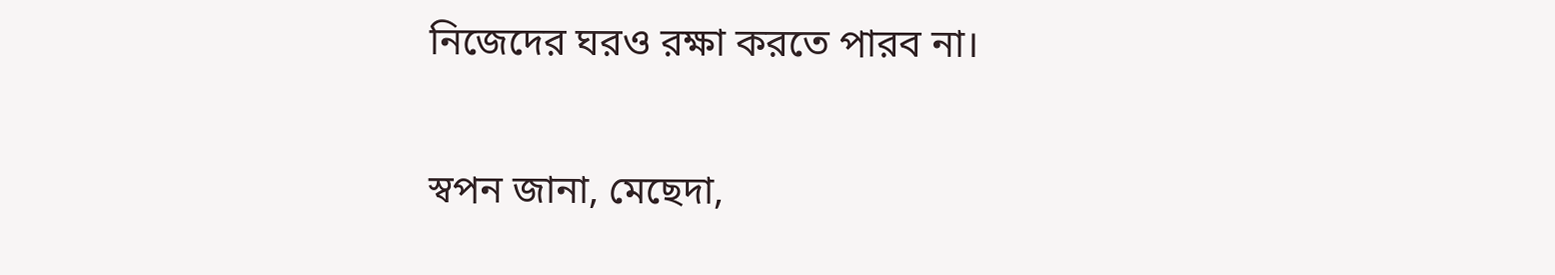নিজেদের ঘরও রক্ষা করতে পারব না।

স্বপন জানা, মেছেদা,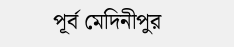পূর্ব মেদিনীপুর